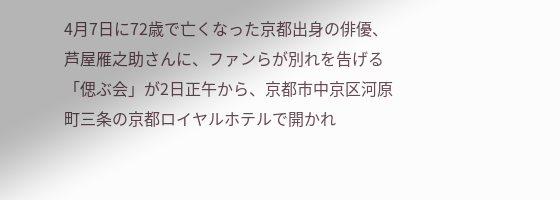4月7日に72歳で亡くなった京都出身の俳優、芦屋雁之助さんに、ファンらが別れを告げる「偲ぶ会」が2日正午から、京都市中京区河原町三条の京都ロイヤルホテルで開かれ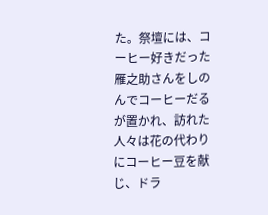た。祭壇には、コーヒー好きだった雁之助さんをしのんでコーヒーだるが置かれ、訪れた人々は花の代わりにコーヒー豆を献じ、ドラ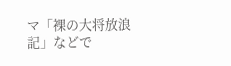マ「裸の大将放浪記」などで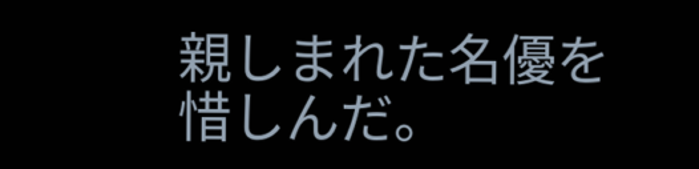親しまれた名優を惜しんだ。